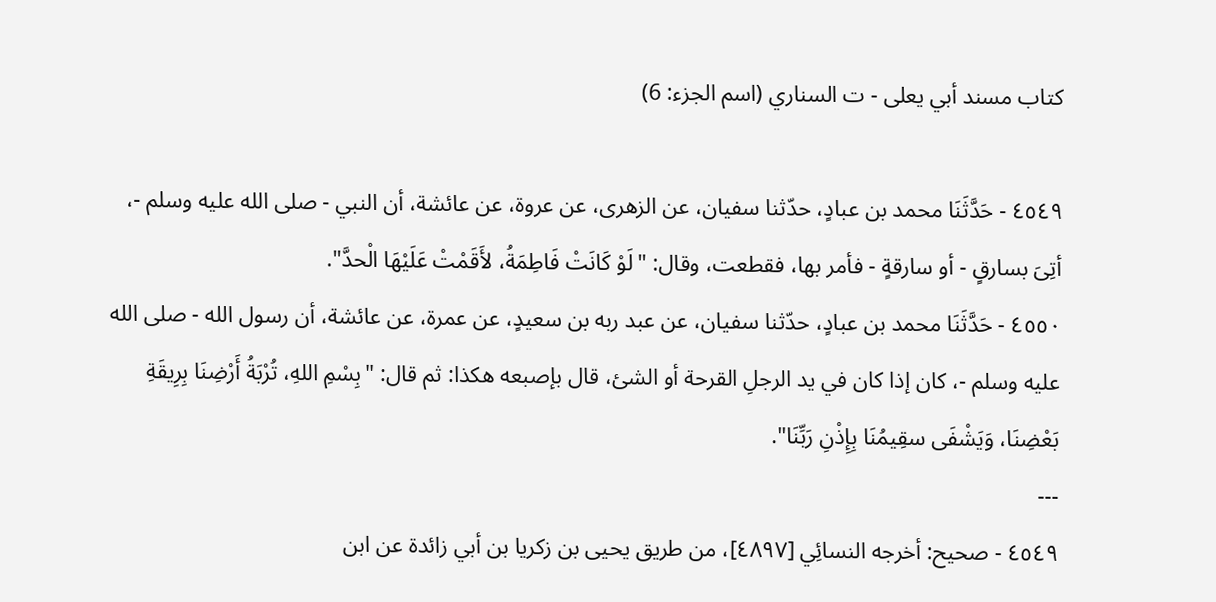كتاب مسند أبي يعلى - ت السناري (اسم الجزء: 6)

٤٥٤٩ - حَدَّثَنَا محمد بن عبادٍ، حدّثنا سفيان، عن الزهرى، عن عروة، عن عائشة، أن النبي - صلى الله عليه وسلم -، أتِىَ بسارقٍ - أو سارقةٍ - فأمر بها، فقطعت، وقال: "لَوْ كَانَتْ فَاطِمَةُ، لأَقَمْتْ عَلَيْهَا الْحدَّ".
٤٥٥٠ - حَدَّثَنَا محمد بن عبادٍ، حدّثنا سفيان، عن عبد ربه بن سعيدٍ، عن عمرة، عن عائشة، أن رسول الله - صلى الله عليه وسلم -، كان إذا كان في يد الرجلِ القرحة أو الشئ، قال بإصبعه هكذا: ثم قال: "بِسْمِ اللهِ، تُرْبَةُ أَرْضِنَا بِرِيقَةِ بَعْضِنَا، وَيَشْفَى سقِيمُنَا بِإِذْنِ رَبِّنَا".
---
٤٥٤٩ - صحيح: أخرجه النسائِي [٤٨٩٧]، من طريق يحيى بن زكريا بن أبي زائدة عن ابن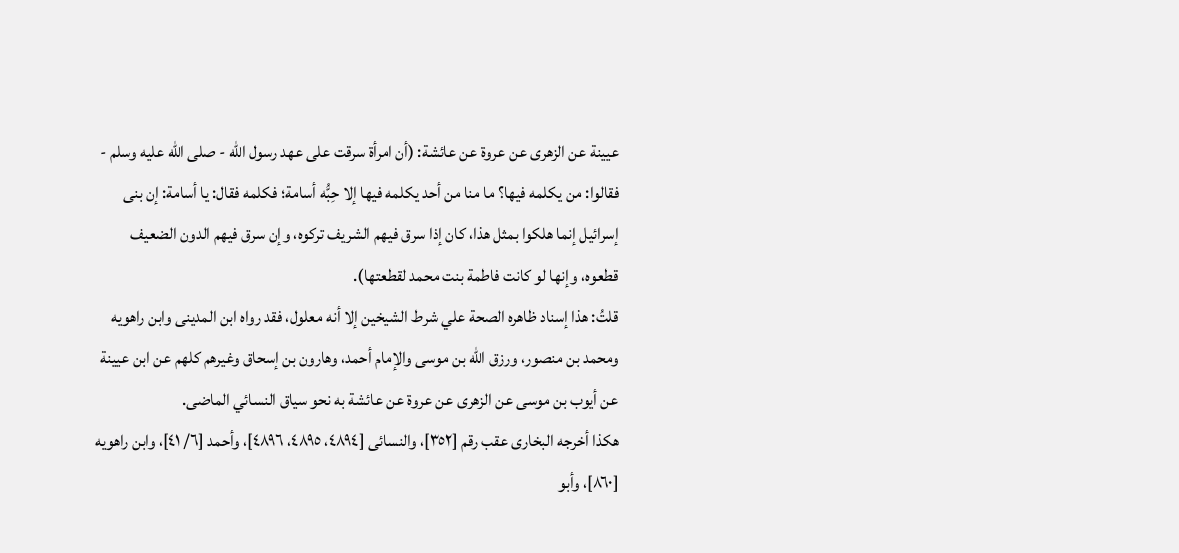عيينة عن الزهرى عن عروة عن عائشة: (أن امرأة سرقت على عهد رسول الله - صلى الله عليه وسلم - فقالوا: من يكلمه فيها؟ ما منا من أحد يكلمه فيها إلا حِبُّه أسامة؛ فكلمه فقال: يا أسامة: إن بنى إسرائيل إنما هلكوا بمثل هذا، كان إذا سرق فيهم الشريف تركوه، وإن سرق فيهم الدون الضعيف قطعوه، وإنها لو كانت فاطمة بنت محمد لقطعتها).
قلتُ: هذا إسناد ظاهره الصحة علي شرط الشيخين إلا أنه معلول، فقد رواه ابن المدينى وابن راهويه ومحمد بن منصور، ورزق الله بن موسى والإمام أحمد، وهارون بن إسحاق وغيرهم كلهم عن ابن عيينة عن أيوب بن موسى عن الزهرى عن عروة عن عائشة به نحو سياق النسائي الماضى.
هكذا أخرجه البخارى عقب رقم [٣٥٢]، والنسائى [٤٨٩٤، ٤٨٩٥، ٤٨٩٦]، وأحمد [٦/ ٤١]، وابن راهويه [٨٦٠]، وأبو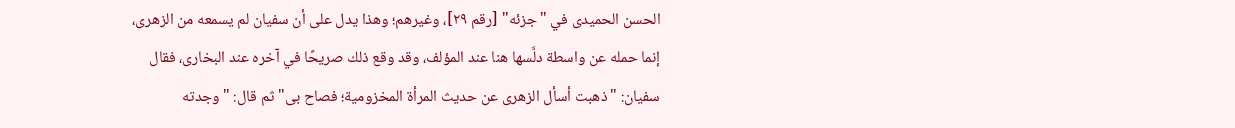الحسن الحميدى في "جزئه" [رقم ٢٩]، وغيرهم؛ وهذا يدل على أن سفيان لم يسمعه من الزهرى، إنما حمله عن واسطة دلَّسها هنا عند المؤلف، وقد وقع ذلك صريحًا في آخره عند البخارى، فقال سفيان: "ذهبت أسأل الزهرى عن حديث المرأة المخزومية؛ فصاح بى" ثم قال: "وجدته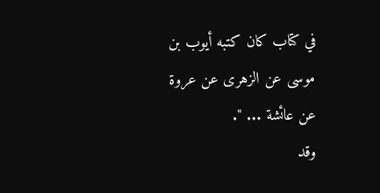في كتاب كان كتبه أيوب بن موسى عن الزهرى عن عروة عن عائشة ... ".
وقد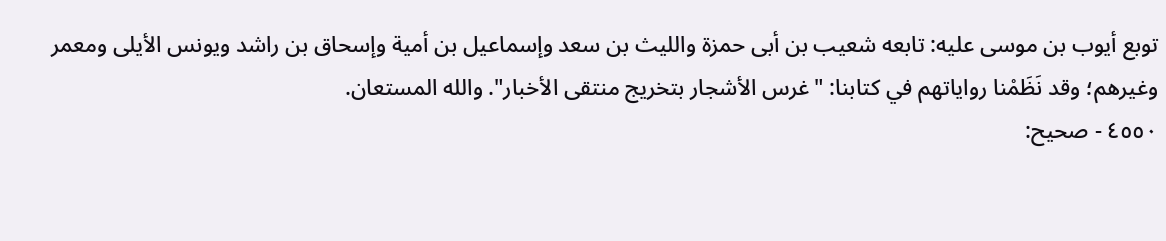توبع أيوب بن موسى عليه: تابعه شعيب بن أبى حمزة والليث بن سعد وإسماعيل بن أمية وإسحاق بن راشد ويونس الأيلى ومعمر وغيرهم؛ وقد نَظَمْنا رواياتهم في كتابنا: "غرس الأشجار بتخريج منتقى الأخبار". والله المستعان.
٤٥٥٠ - صحيح: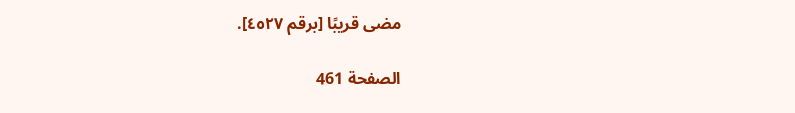مضى قريبًا [برقم ٤٥٢٧].

الصفحة 461